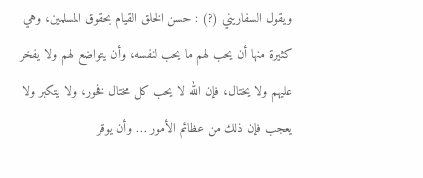ويقول السفاريني (?) : حسن الخلق القيام بحقوق المسلمين، وهي كثيرة منها أن يحب لهم ما يحب لنفسه، وأن يتواضع لهم ولا يفخر عليهم ولا يختال، فإن الله لا يحب كل مختال فخور، ولا يتكبر ولا يعجب فإن ذلك من عظائم الأمور … وأن يوقر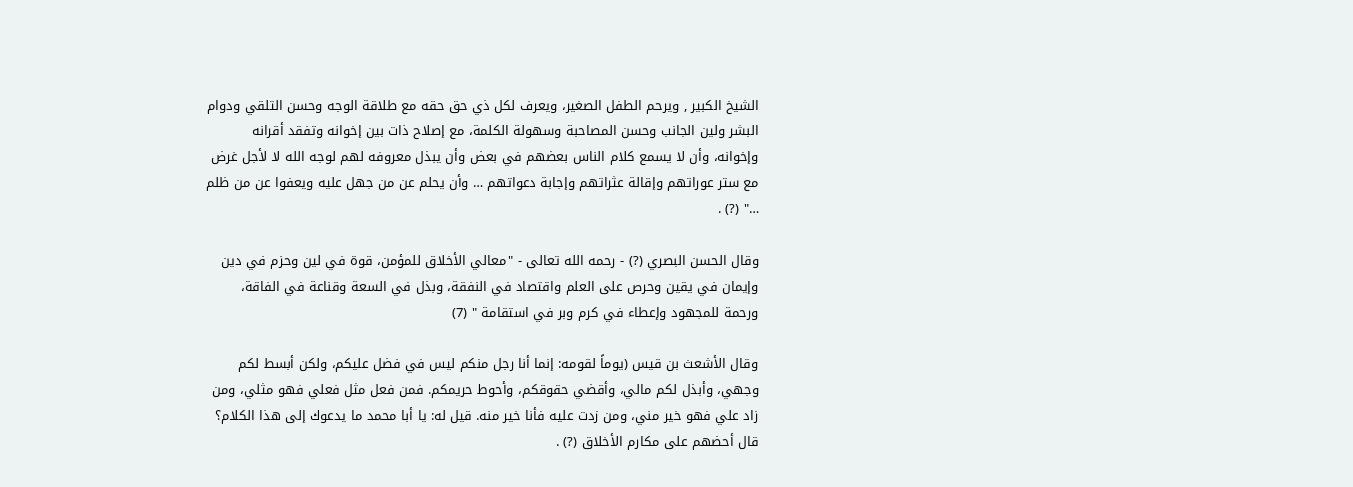الشيخ الكبير , ويرحم الطفل الصغير، ويعرف لكل ذي حق حقه مع طلاقة الوجه وحسن التلقي ودوام البشر ولين الجانب وحسن المصاحبة وسهولة الكلمة، مع إصلاح ذات بين إخوانه وتفقد أقرانه وإخوانه، وأن لا يسمع كلام الناس بعضهم في بعض وأن يبذل معروفه لهم لوجه الله لا لأجل غرض مع ستر عوراتهم وإقالة عثراتهم وإجابة دعواتهم … وأن يحلم عن من جهل عليه ويعفوا عن من ظلم …" (?) .

وقال الحسن البصري (?) - رحمه الله تعالى - "معالي الأخلاق للمؤمن، قوة في لين وحزم في دين وإيمان في يقين وحرص على العلم واقتصاد في النفقة، وبذل في السعة وقناعة في الفاقة، ورحمة للمجهود وإعطاء في كرم وبر في استقامة " (7)

وقال الأشعث بن قيس (يوماً لقومه: إنما أنا رجل منكم ليس في فضل عليكم، ولكن أبسط لكم وجهي، وأبذل لكم مالي، وأقضي حقوقكم، وأحوط حريمكم. فمن فعل مثل فعلي فهو مثلي، ومن زاد علي فهو خير مني، ومن زدت عليه فأنا خير منه. قيل له: يا أبا محمد ما يدعوك إلى هذا الكلام؟ قال أحضهم على مكارم الأخلاق (?) .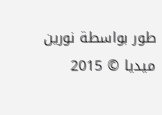طور بواسطة نورين ميديا © 2015